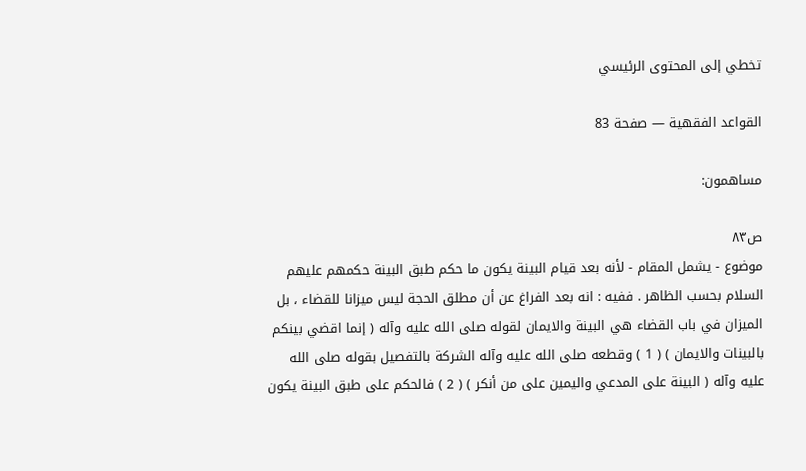تخطي إلى المحتوى الرئيسي

القواعد الفقهية — صفحة 83

مساهمون:

ص٨٣
موضوع - يشمل المقام - لأنه بعد قيام البينة يكون ما حكم طبق البينة حكمهم عليهم السلام بحسب الظاهر . ففيه : انه بعد الفراغ عن أن مطلق الحجة ليس ميزانا للقضاء ، بل الميزان في باب القضاء هي البينة والايمان لقوله صلى الله عليه وآله ( إنما اقضي بينكم بالبينات والايمان ) ( 1 ) وقطعه صلى الله عليه وآله الشركة بالتفصيل بقوله صلى الله عليه وآله ( البينة على المدعي واليمين على من أنكر ) ( 2 ) فالحكم على طبق البينة يكون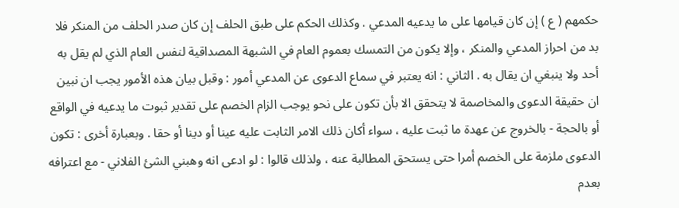حكمهم ( ع ) إن كان قيامها على ما يدعيه المدعي . وكذلك الحكم على طبق الحلف إن كان صدر الحلف من المنكر فلا بد من احراز المدعي والمنكر ، وإلا يكون من التمسك بعموم العام في الشبهة المصداقية لنفس العام الذي لم يقل به أحد ولا ينبغي ان يقال به . الثاني : انه يعتبر في سماع الدعوى عن المدعي أمور : وقبل بيان هذه الأمور يجب ان نبين ان حقيقة الدعوى والمخاصمة لا يتحقق الا بأن تكون على نحو يوجب الزام الخصم على تقدير ثبوت ما يدعيه في الواقع أو بالحجة - بالخروج عن عهدة ما ثبت عليه ، سواء أكان ذلك الامر الثابت عليه عينا أو دينا أو حقا . وبعبارة أخرى : تكون الدعوى ملزمة على الخصم أمرا حتى يستحق المطالبة عنه ، ولذلك قالوا : لو ادعى انه وهبني الشئ الفلاني - مع اعترافه بعدم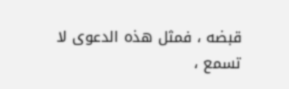قبضه ، فمثل هذه الدعوى لا تسمع ،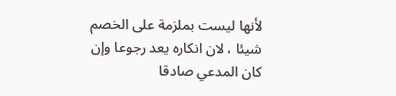لأنها ليست بملزمة على الخصم شيئا ، لان انكاره يعد رجوعا وإن كان المدعي صادقا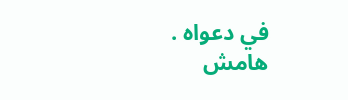في دعواه .
هامش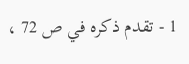1 - تقدم ذكره في ص 72 ،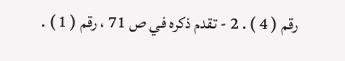رقم ( 4 ) . 2 - تقدم ذكره في ص 71 ، رقم ( 1 ) .